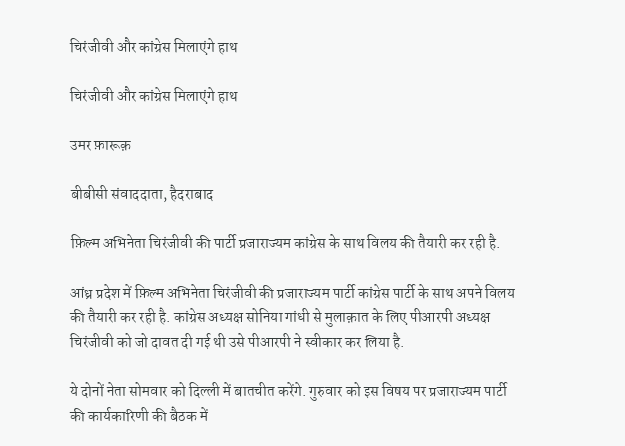चिरंजीवी और कांग्रेस मिलाएंगे हाथ

चिरंजीवी और कांग्रेस मिलाएंगे हाथ

उमर फ़ारूक़

बीबीसी संवाददाता, हैदराबाद

फ़िल्म अभिनेता चिरंजीवी की पार्टी प्रजाराज्यम कांग्रेस के साथ विलय की तैयारी कर रही है.

आंध्र प्रदेश में फ़िल्म अभिनेता चिरंजीवी की प्रजाराज्यम पार्टी कांग्रेस पार्टी के साथ अपने विलय की तैयारी कर रही है. कांग्रेस अध्यक्ष सोनिया गांधी से मुलाक़ात के लिए पीआरपी अध्यक्ष चिरंजीवी को जो दावत दी गई थी उसे पीआरपी ने स्वीकार कर लिया है.

ये दोनों नेता सोमवार को दिल्ली में बातचीत करेंगे. गुरुवार को इस विषय पर प्रजाराज्यम पार्टी की कार्यकारिणी की बैठक में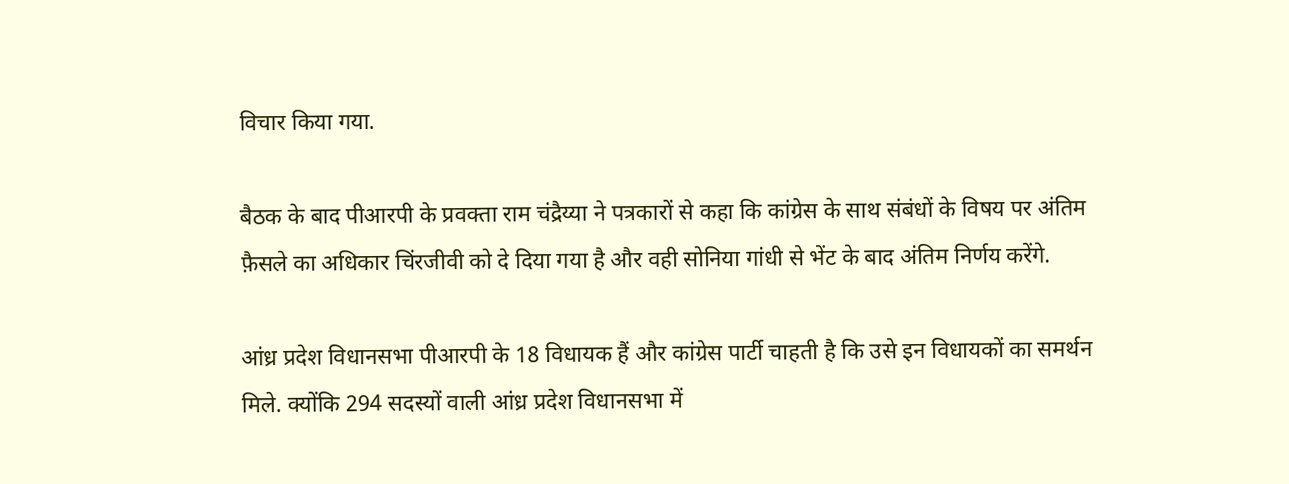विचार किया गया.

बैठक के बाद पीआरपी के प्रवक्ता राम चंद्रैय्या ने पत्रकारों से कहा कि कांग्रेस के साथ संबंधों के विषय पर अंतिम फ़ैसले का अधिकार चिंरजीवी को दे दिया गया है और वही सोनिया गांधी से भेंट के बाद अंतिम निर्णय करेंगे.

आंध्र प्रदेश विधानसभा पीआरपी के 18 विधायक हैं और कांग्रेस पार्टी चाहती है कि उसे इन विधायकों का समर्थन मिले. क्योंकि 294 सदस्यों वाली आंध्र प्रदेश विधानसभा में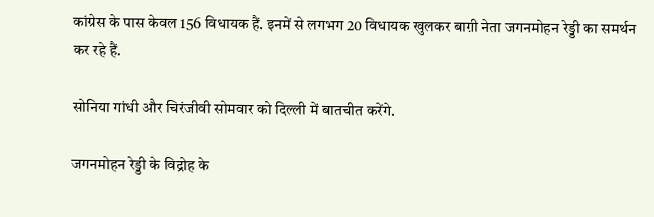कांग्रेस के पास केवल 156 विधायक हैं. इनमें से लगभग 20 विधायक खुलकर बाग़ी नेता जगनमोहन रेड्डी का समर्थन कर रहे हैं.

सोनिया गांधी और चिरंजीवी सोमवार को दिल्ली में बातचीत करेंगे.

जगनमोहन रेड्डी के विद्रोह के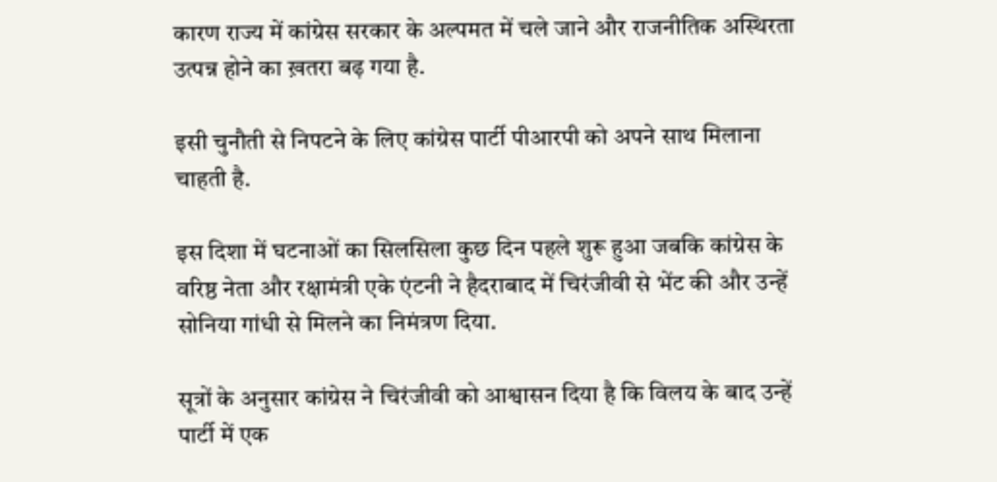कारण राज्य में कांग्रेस सरकार के अल्पमत में चले जाने और राजनीतिक अस्थिरता उत्पन्न होने का ख़तरा बढ़ गया है.

इसी चुनौती से निपटने के लिए कांग्रेस पार्टी पीआरपी को अपने साथ मिलाना चाहती है.

इस दिशा में घटनाओं का सिलसिला कुछ दिन पहले शुरू हुआ जबकि कांग्रेस के वरिष्ठ नेता और रक्षामंत्री एके एंटनी ने हैदराबाद में चिरंजीवी से भेंट की और उन्हें सोनिया गांधी से मिलने का निमंत्रण दिया.

सूत्रों के अनुसार कांग्रेस ने चिरंजीवी को आश्वासन दिया है कि विलय के बाद उन्हें पार्टी में एक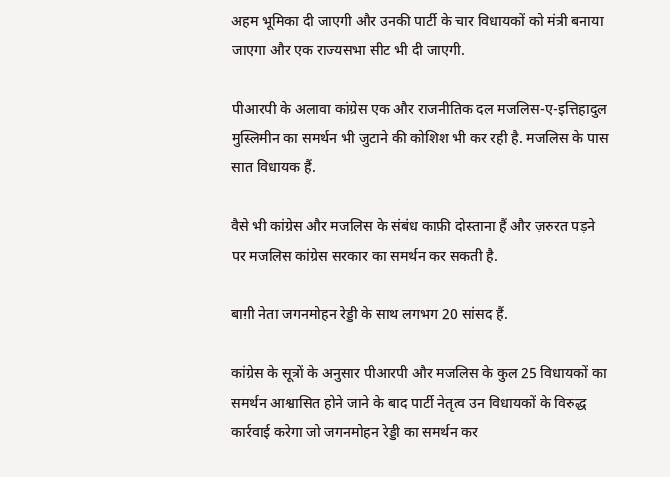अहम भूमिका दी जाएगी और उनकी पार्टी के चार विधायकों को मंत्री बनाया जाएगा और एक राज्यसभा सीट भी दी जाएगी.

पीआरपी के अलावा कांग्रेस एक और राजनीतिक दल मजलिस-ए-इत्तिहादुल मुस्लिमीन का समर्थन भी जुटाने की कोशिश भी कर रही है. मजलिस के पास सात विधायक हैं.

वैसे भी कांग्रेस और मजलिस के संबंध काफ़ी दोस्ताना हैं और ज़रुरत पड़ने पर मजलिस कांग्रेस सरकार का समर्थन कर सकती है.

बाग़ी नेता जगनमोहन रेड्डी के साथ लगभग 20 सांसद हैं.

कांग्रेस के सूत्रों के अनुसार पीआरपी और मजलिस के कुल 25 विधायकों का समर्थन आश्वासित होने जाने के बाद पार्टी नेतृत्व उन विधायकों के विरुद्ध कार्रवाई करेगा जो जगनमोहन रेड्डी का समर्थन कर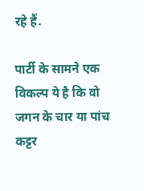रहे हैं.

पार्टी के सामने एक विकल्प ये है कि वो जगन के चार या पांच कट्टर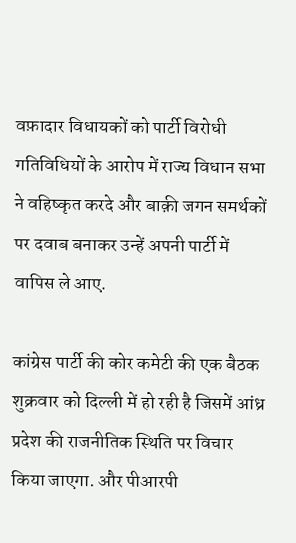वफ़ादार विधायकों को पार्टी विरोधी गतिविधियों के आरोप में राज्य विधान सभा ने वहिष्कृत करदे और बाक़ी जगन समर्थकों पर दवाब बनाकर उन्हें अपनी पार्टी में वापिस ले आए.

कांग्रेस पार्टी की कोर कमेटी की एक बैठक शुक्रवार को दिल्ली में हो रही है जिसमें आंध्र प्रदेश की राजनीतिक स्थिति पर विचार किया जाएगा. और पीआरपी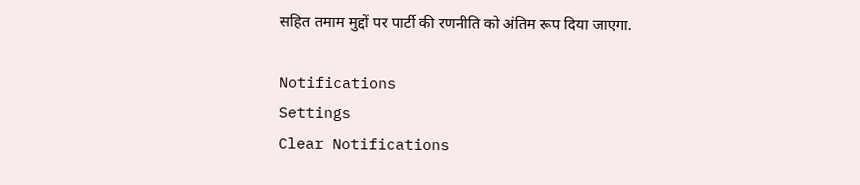सहित तमाम मुद्दों पर पार्टी की रणनीति को अंतिम रूप दिया जाएगा.

Notifications
Settings
Clear Notifications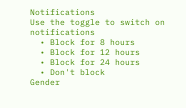Notifications
Use the toggle to switch on notifications
  • Block for 8 hours
  • Block for 12 hours
  • Block for 24 hours
  • Don't block
Gender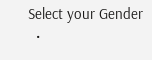Select your Gender
  •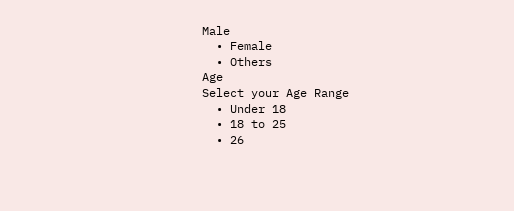Male
  • Female
  • Others
Age
Select your Age Range
  • Under 18
  • 18 to 25
  • 26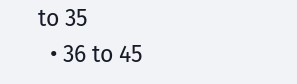to 35
  • 36 to 45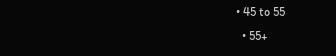• 45 to 55
  • 55+